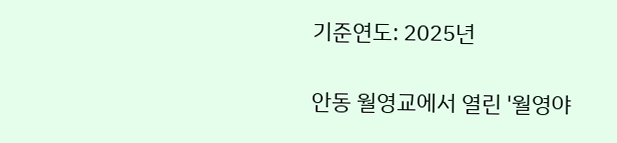기준연도: 2025년

안동 월영교에서 열린 '월영야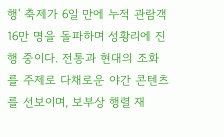행' 축제가 6일 만에 누적 관람객 16만 명을 돌파하며 성황리에 진행 중이다. 전통과 현대의 조화를 주제로 다채로운 야간 콘텐츠를 선보이며, 보부상 행렬 재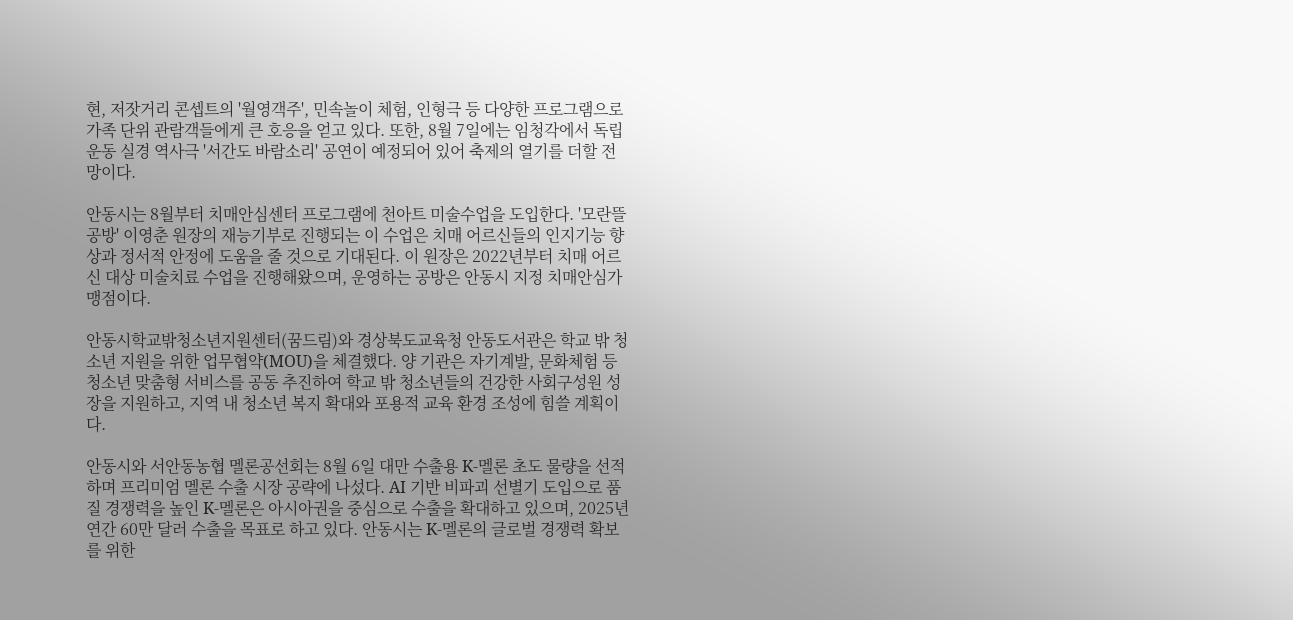현, 저잣거리 콘셉트의 '월영객주', 민속놀이 체험, 인형극 등 다양한 프로그램으로 가족 단위 관람객들에게 큰 호응을 얻고 있다. 또한, 8월 7일에는 임청각에서 독립운동 실경 역사극 '서간도 바람소리' 공연이 예정되어 있어 축제의 열기를 더할 전망이다.

안동시는 8월부터 치매안심센터 프로그램에 천아트 미술수업을 도입한다. '모란뜰 공방' 이영춘 원장의 재능기부로 진행되는 이 수업은 치매 어르신들의 인지기능 향상과 정서적 안정에 도움을 줄 것으로 기대된다. 이 원장은 2022년부터 치매 어르신 대상 미술치료 수업을 진행해왔으며, 운영하는 공방은 안동시 지정 치매안심가맹점이다.

안동시학교밖청소년지원센터(꿈드림)와 경상북도교육청 안동도서관은 학교 밖 청소년 지원을 위한 업무협약(MOU)을 체결했다. 양 기관은 자기계발, 문화체험 등 청소년 맞춤형 서비스를 공동 추진하여 학교 밖 청소년들의 건강한 사회구성원 성장을 지원하고, 지역 내 청소년 복지 확대와 포용적 교육 환경 조성에 힘쓸 계획이다.

안동시와 서안동농협 멜론공선회는 8월 6일 대만 수출용 K-멜론 초도 물량을 선적하며 프리미엄 멜론 수출 시장 공략에 나섰다. AI 기반 비파괴 선별기 도입으로 품질 경쟁력을 높인 K-멜론은 아시아권을 중심으로 수출을 확대하고 있으며, 2025년 연간 60만 달러 수출을 목표로 하고 있다. 안동시는 K-멜론의 글로벌 경쟁력 확보를 위한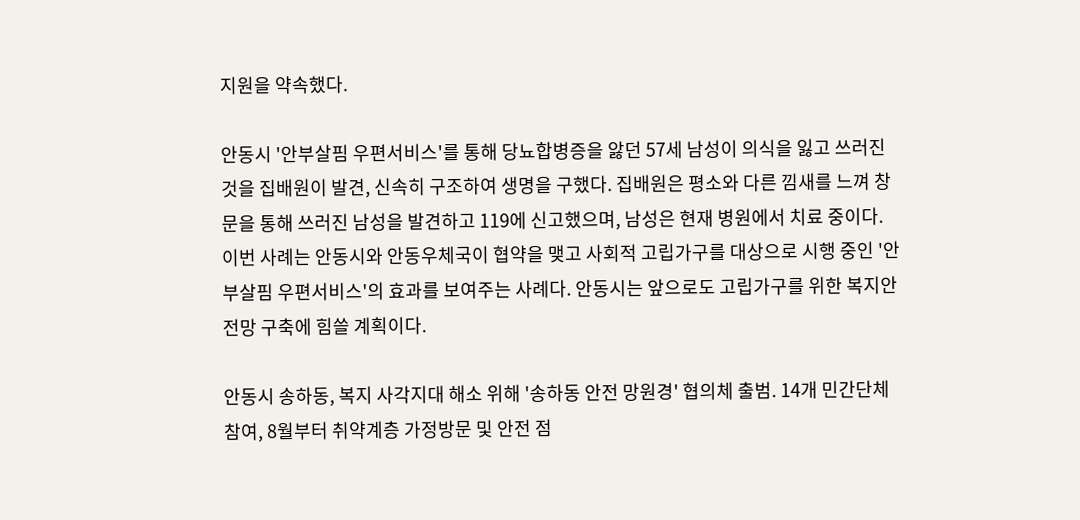지원을 약속했다.

안동시 '안부살핌 우편서비스'를 통해 당뇨합병증을 앓던 57세 남성이 의식을 잃고 쓰러진 것을 집배원이 발견, 신속히 구조하여 생명을 구했다. 집배원은 평소와 다른 낌새를 느껴 창문을 통해 쓰러진 남성을 발견하고 119에 신고했으며, 남성은 현재 병원에서 치료 중이다. 이번 사례는 안동시와 안동우체국이 협약을 맺고 사회적 고립가구를 대상으로 시행 중인 '안부살핌 우편서비스'의 효과를 보여주는 사례다. 안동시는 앞으로도 고립가구를 위한 복지안전망 구축에 힘쓸 계획이다.

안동시 송하동, 복지 사각지대 해소 위해 '송하동 안전 망원경' 협의체 출범. 14개 민간단체 참여, 8월부터 취약계층 가정방문 및 안전 점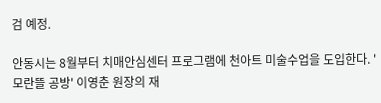검 예정.

안동시는 8월부터 치매안심센터 프로그램에 천아트 미술수업을 도입한다. '모란뜰 공방' 이영춘 원장의 재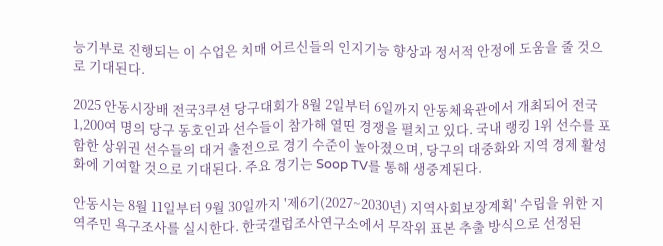능기부로 진행되는 이 수업은 치매 어르신들의 인지기능 향상과 정서적 안정에 도움을 줄 것으로 기대된다.

2025 안동시장배 전국3쿠션 당구대회가 8월 2일부터 6일까지 안동체육관에서 개최되어 전국 1,200여 명의 당구 동호인과 선수들이 참가해 열띤 경쟁을 펼치고 있다. 국내 랭킹 1위 선수를 포함한 상위권 선수들의 대거 출전으로 경기 수준이 높아졌으며, 당구의 대중화와 지역 경제 활성화에 기여할 것으로 기대된다. 주요 경기는 Soop TV를 통해 생중계된다.

안동시는 8월 11일부터 9월 30일까지 '제6기(2027~2030년) 지역사회보장계획' 수립을 위한 지역주민 욕구조사를 실시한다. 한국갤럽조사연구소에서 무작위 표본 추출 방식으로 선정된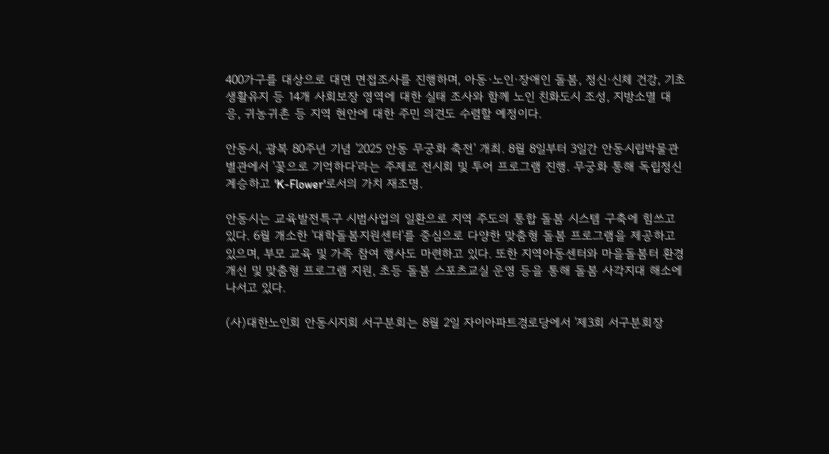400가구를 대상으로 대면 면접조사를 진행하며, 아동·노인·장애인 돌봄, 정신·신체 건강, 기초생활유지 등 14개 사회보장 영역에 대한 실태 조사와 함께 노인 친화도시 조성, 지방소멸 대응, 귀농귀촌 등 지역 현안에 대한 주민 의견도 수렴할 예정이다.

안동시, 광복 80주년 기념 '2025 안동 무궁화 축전' 개최. 8월 8일부터 3일간 안동시립박물관 별관에서 '꽃으로 기억하다'라는 주제로 전시회 및 투어 프로그램 진행. 무궁화 통해 독립정신 계승하고 'K-Flower'로서의 가치 재조명.

안동시는 교육발전특구 시범사업의 일환으로 지역 주도의 통합 돌봄 시스템 구축에 힘쓰고 있다. 6월 개소한 '대학돌봄지원센터'를 중심으로 다양한 맞춤형 돌봄 프로그램을 제공하고 있으며, 부모 교육 및 가족 참여 행사도 마련하고 있다. 또한 지역아동센터와 마을돌봄터 환경 개선 및 맞춤형 프로그램 지원, 초등 돌봄 스포츠교실 운영 등을 통해 돌봄 사각지대 해소에 나서고 있다.

(사)대한노인회 안동시지회 서구분회는 8월 2일 자이아파트경로당에서 '제3회 서구분회장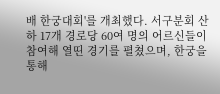배 한궁대회'를 개최했다. 서구분회 산하 17개 경로당 60여 명의 어르신들이 참여해 열띤 경기를 펼쳤으며, 한궁을 통해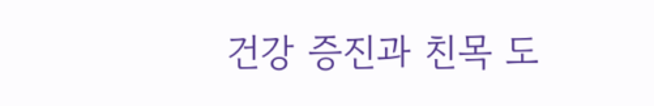건강 증진과 친목 도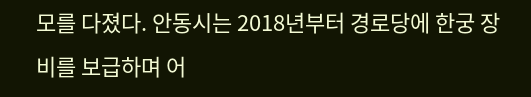모를 다졌다. 안동시는 2018년부터 경로당에 한궁 장비를 보급하며 어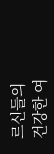르신들의 건강한 여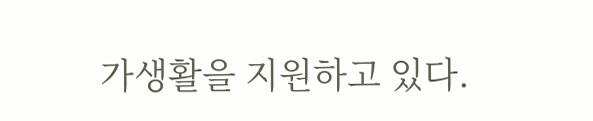가생활을 지원하고 있다.